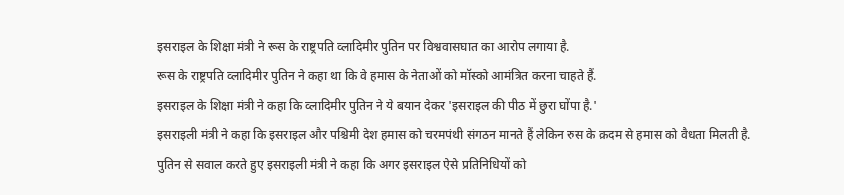इसराइल के शिक्षा मंत्री ने रूस के राष्ट्रपति व्लादिमीर पुतिन पर विश्ववासघात का आरोप लगाया है.
रूस के राष्ट्रपति व्लादिमीर पुतिन ने कहा था कि वे हमास के नेताओं को मॉस्को आमंत्रित करना चाहते हैं.
इसराइल के शिक्षा मंत्री ने कहा कि व्लादिमीर पुतिन ने ये बयान देकर 'इसराइल की पीठ में छुरा घोंपा है.'
इसराइली मंत्री ने कहा कि इसराइल और पश्चिमी देश हमास को चरमपंथी संगठन मानते हैं लेकिन रुस के क़दम से हमास को वैधता मिलती है.
पुतिन से सवाल करते हुए इसराइली मंत्री ने कहा कि अगर इसराइल ऐसे प्रतिनिधियों को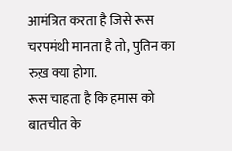आमंत्रित करता है जिसे रूस चरपमंथी मानता है तो, पुतिन का रुख़ क्या होगा.
रूस चाहता है कि हमास को बातचीत के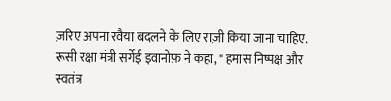ज़रिए अपना रवैया बदलने के लिए राज़ी किया जाना चाहिए.
रूसी रक्षा मंत्री सर्गेई इवानोफ़ ने कहा, " हमास निष्पक्ष और स्वतंत्र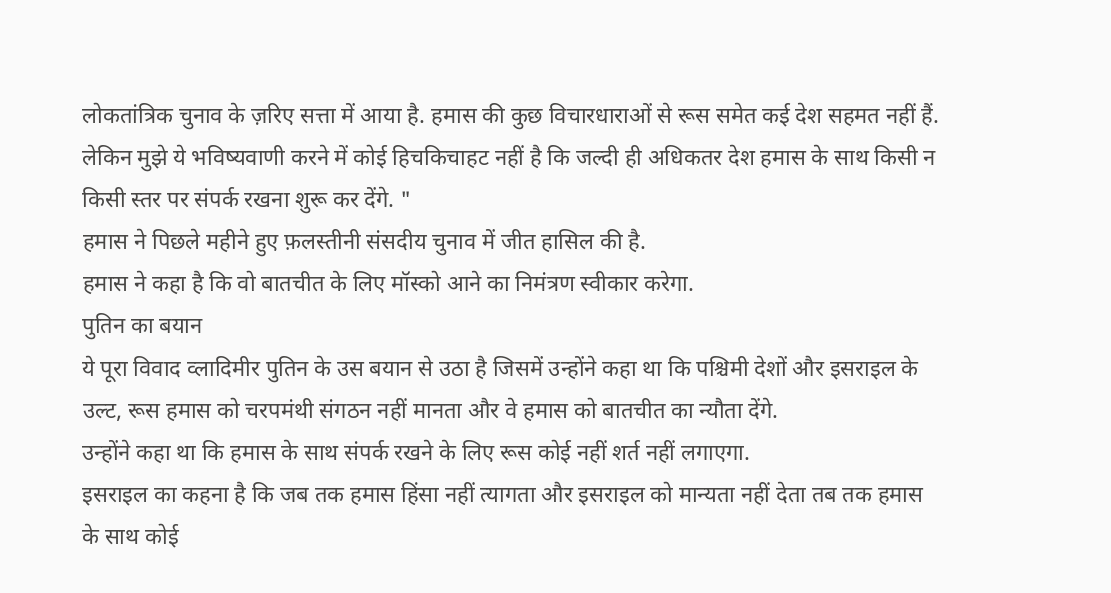लोकतांत्रिक चुनाव के ज़रिए सत्ता में आया है. हमास की कुछ विचारधाराओं से रूस समेत कई देश सहमत नहीं हैं. लेकिन मुझे ये भविष्यवाणी करने में कोई हिचकिचाहट नहीं है कि जल्दी ही अधिकतर देश हमास के साथ किसी न किसी स्तर पर संपर्क रखना शुरू कर देंगे. "
हमास ने पिछले महीने हुए फ़लस्तीनी संसदीय चुनाव में जीत हासिल की है.
हमास ने कहा है कि वो बातचीत के लिए मॉस्को आने का निमंत्रण स्वीकार करेगा.
पुतिन का बयान
ये पूरा विवाद व्लादिमीर पुतिन के उस बयान से उठा है जिसमें उन्होंने कहा था कि पश्चिमी देशों और इसराइल के उल्ट, रूस हमास को चरपमंथी संगठन नहीं मानता और वे हमास को बातचीत का न्यौता देंगे.
उन्होंने कहा था कि हमास के साथ संपर्क रखने के लिए रूस कोई नहीं शर्त नहीं लगाएगा.
इसराइल का कहना है कि जब तक हमास हिंसा नहीं त्यागता और इसराइल को मान्यता नहीं देता तब तक हमास के साथ कोई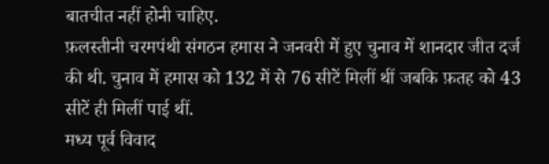बातचीत नहीं होनी चाहिए.
फ़लस्तीनी चरमपंथी संगठन हमास ने जनवरी में हुए चुनाव में शानदार जीत दर्ज की थी. चुनाव में हमास को 132 में से 76 सीटें मिलीं थीं जबकि फ़तह को 43 सीटें ही मिलीं पाई थीं.
मध्य पूर्व विवाद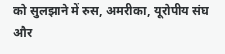को सुलझाने में रुस, अमरीका, यूरोपीय संघ और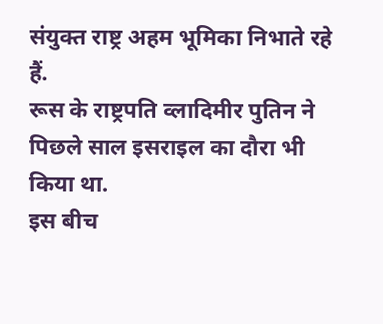संयुक्त राष्ट्र अहम भूमिका निभाते रहे हैं.
रूस के राष्ट्रपति व्लादिमीर पुतिन ने पिछले साल इसराइल का दौरा भी
किया था.
इस बीच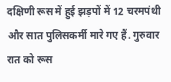दक्षिणी रूस में हुई झड़पों में 12 चरमपंथी और सात पुलिसकर्मी मारे गए हैं. गुरुवार रात को रूस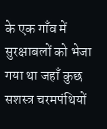के एक गाँव में सुरक्षाबलों को भेजा गया था जहाँ कुछ सशस्त्र चरमपंथियों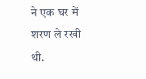ने एक घर में शरण ले रखी थी.